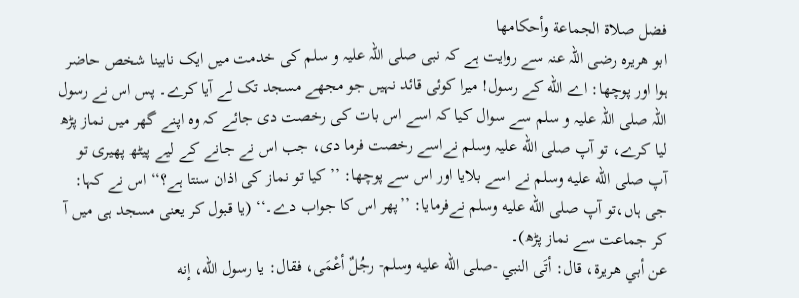فضل صلاة الجماعة وأحكامها
ابو ھریرہ رضی اللہ عنہ سے روایت ہے کہ نبی صلی اللہ علیہ و سلم کی خدمت میں ایک نابینا شخص حاضر ہوا اور پوچھا: اے الله كے رسول! میرا کوئی قائد نہیں جو مجھے مسجد تک لے آیا کرے۔ پس اس نے رسول اللہ صلی اللہ علیہ و سلم سے سوال کیا کہ اسے اس بات کی رخصت دی جائے کہ وہ اپنے گھر میں نماز پڑھ لیا کرے، تو آپ صلى الله علیہ وسلم نےاسے رخصت فرما دی، جب اس نے جانے کے لیے پیٹھ پھیری تو آپ صلى الله عليه وسلم نے اسے بلایا اور اس سے پوچھا: ’’کیا تو نماز کی اذان سنتا ہے؟‘‘ اس نے كہا: جی ہاں،تو آپ صلى الله عليه وسلم نےفرمایا: ’’پھر اس کا جواب دے۔‘‘ (یا قبول کر یعنی مسجد ہی میں آ کر جماعت سے نماز پڑھ)۔
عن أبي هريرة، قال: أتَى النبي -صلى الله عليه وسلم- رجُلٌ أعْمَى، فقال: يا رسول الله، إنه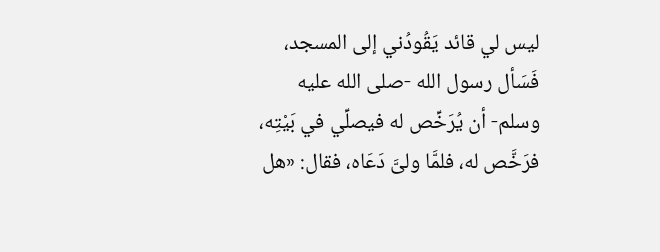ليس لي قائد يَقُودُني إلى المسجد، فَسَأل رسول الله -صلى الله عليه وسلم- أن يُرَخِّص له فيصلِّي في بَيْتِه، فرَخَّص له، فلمَّا ولىَّ دَعَاه، فقال: «هل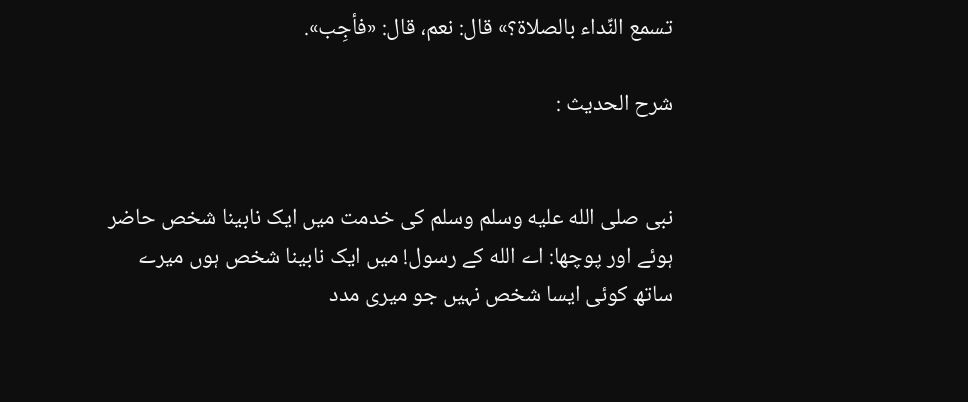تسمع النِّداء بالصلاة؟» قال: نعم، قال: «فأجِب».

شرح الحديث :


نبی صلى الله عليه وسلم وسلم کی خدمت میں ایک نابینا شخص حاضر ہوئے اور پوچھا: اے الله كے رسول! میں ایک نابینا شخص ہوں میرے ساتھ کوئی ایسا شخص نہیں جو میری مدد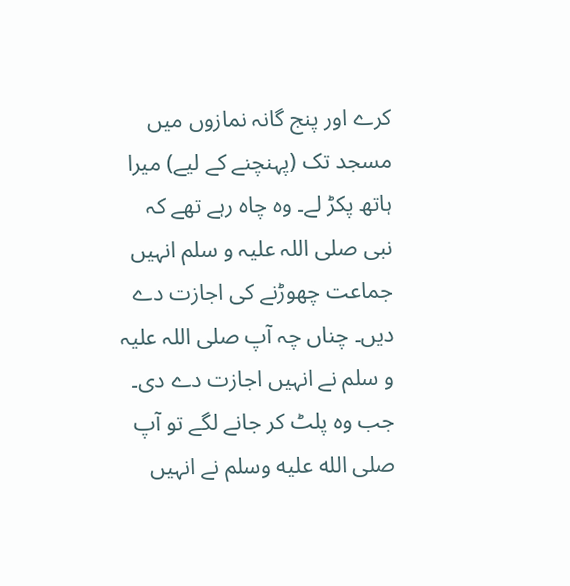کرے اور پنج گانہ نمازوں میں مسجد تک (پہنچنے کے لیے) میرا ہاتھ پکڑ لے۔ وہ چاہ رہے تھے کہ نبی صلی اللہ علیہ و سلم انہیں جماعت چھوڑنے کی اجازت دے دیں۔ چناں چہ آپ صلی اللہ علیہ و سلم نے انہیں اجازت دے دی۔ جب وہ پلٹ کر جانے لگے تو آپ صلى الله عليه وسلم نے انہیں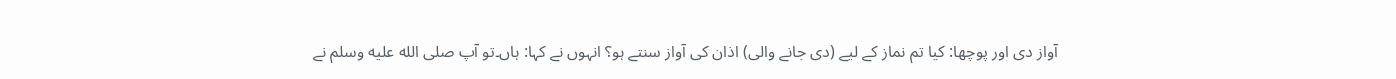آواز دی اور پوچھا: کیا تم نماز کے لیے (دی جانے والی) اذان کی آواز سنتے ہو؟ انہوں نے كہا: ہاں۔تو آپ صلى الله عليه وسلم نے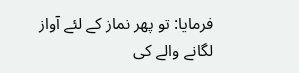فرمایا: تو پھر نماز کے لئے آواز لگانے والے کی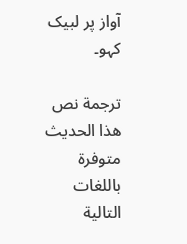آواز پر لبیک کہو۔

ترجمة نص هذا الحديث متوفرة باللغات التالية